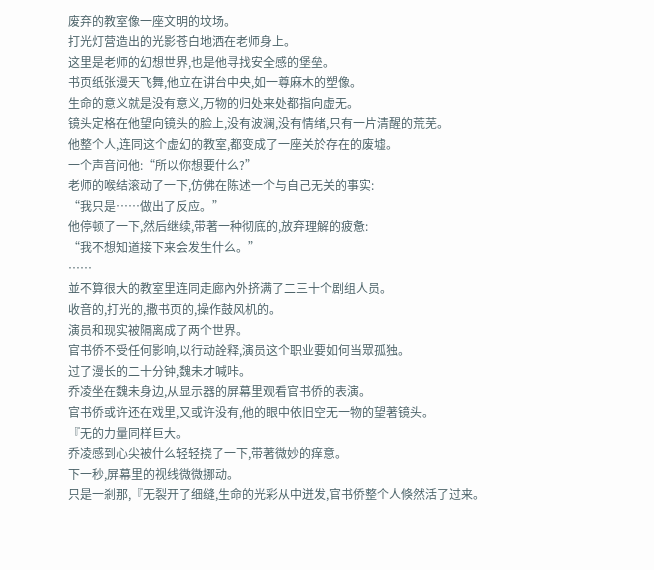废弃的教室像一座文明的坟场。
打光灯营造出的光影苍白地洒在老师身上。
这里是老师的幻想世界,也是他寻找安全感的堡垒。
书页纸张漫天飞舞,他立在讲台中央,如一尊麻木的塑像。
生命的意义就是没有意义,万物的归处来处都指向虚无。
镜头定格在他望向镜头的脸上,没有波澜,没有情绪,只有一片清醒的荒芜。
他整个人,连同这个虚幻的教室,都变成了一座关於存在的废墟。
一个声音问他:“所以你想要什么?”
老师的喉结滚动了一下,仿佛在陈述一个与自己无关的事实:
“我只是……做出了反应。”
他停顿了一下,然后继续,带著一种彻底的,放弃理解的疲惫:
“我不想知道接下来会发生什么。”
……
並不算很大的教室里连同走廊內外挤满了二三十个剧组人员。
收音的,打光的,撒书页的,操作鼓风机的。
演员和现实被隔离成了两个世界。
官书侨不受任何影响,以行动詮释,演员这个职业要如何当眾孤独。
过了漫长的二十分钟,魏未才喊咔。
乔凌坐在魏未身边,从显示器的屏幕里观看官书侨的表演。
官书侨或许还在戏里,又或许没有,他的眼中依旧空无一物的望著镜头。
『无的力量同样巨大。
乔凌感到心尖被什么轻轻挠了一下,带著微妙的痒意。
下一秒,屏幕里的视线微微挪动。
只是一剎那,『无裂开了细缝,生命的光彩从中迸发,官书侨整个人倏然活了过来。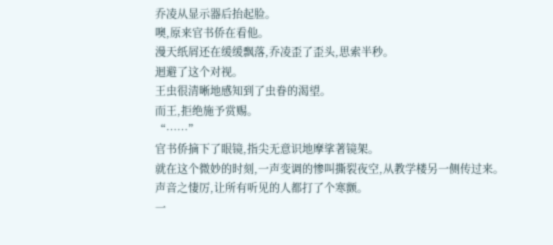乔凌从显示器后抬起脸。
噢,原来官书侨在看他。
漫天纸屑还在缓缓飘落,乔凌歪了歪头,思索半秒。
迴避了这个对视。
王虫很清晰地感知到了虫眷的渴望。
而王,拒绝施予赏赐。
“……”
官书侨摘下了眼镜,指尖无意识地摩挲著镜架。
就在这个微妙的时刻,一声变调的惨叫撕裂夜空,从教学楼另一侧传过来。
声音之悽厉,让所有听见的人都打了个寒颤。
一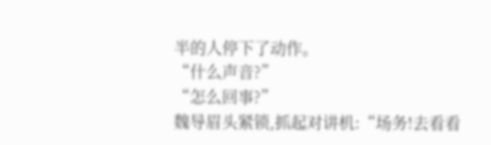半的人停下了动作。
“什么声音?”
“怎么回事?”
魏导眉头紧锁,抓起对讲机:“场务!去看看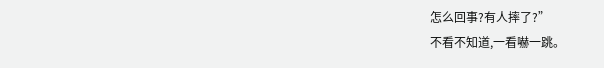怎么回事?有人摔了?”
不看不知道,一看嚇一跳。